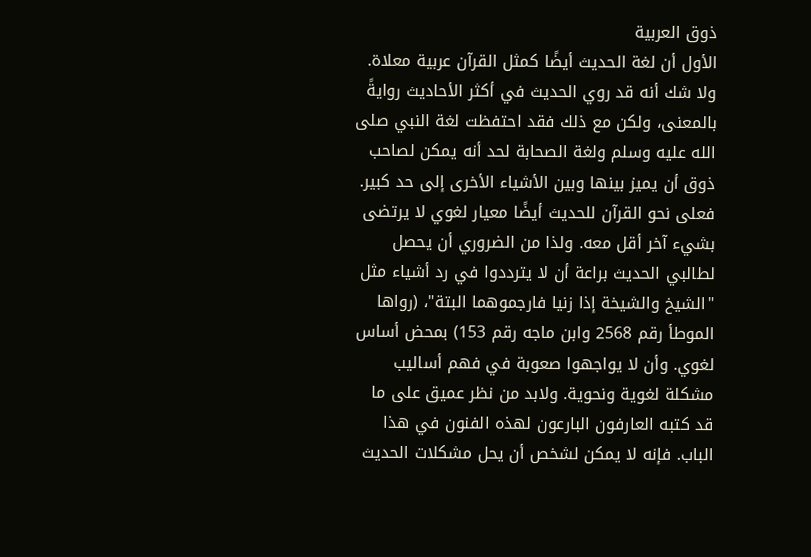ذوق العربية
الأول أن لغة الحديث أيضًا كمثل القرآن عربية معلاة. ولا شك أنه قد روي الحديث في أكثر الأحاديث روايةً بالمعنى، ولكن مع ذلك فقد احتفظت لغة النبي صلى الله عليه وسلم ولغة الصحابة لحد أنه يمكن لصاحب ذوق أن يميز بينها وبين الأشياء الأخرى إلى حد كبير. فعلى نحو القرآن للحديث أيضًا معيار لغوي لا يرتضى بشيء آخر أقل معه. ولذا من الضروري أن يحصل لطالبي الحديث براعة أن لا يترددوا في رد أشياء مثل "الشيخ والشيخة إذا زنيا فارجموهما البتة"، (رواها الموطأ رقم 2568 وابن ماجه رقم 153) بمحض أساس لغوي. وأن لا يواجهوا صعوبة في فهم أساليب مشكلة لغوية ونحوية. ولابد من نظر عميق على ما قد كتبه العارفون البارعون لهذه الفنون في هذا الباب. فإنه لا يمكن لشخص أن يحل مشكلات الحديث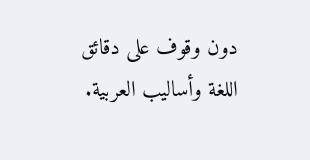دون وقوف على دقائق اللغة وأساليب العربية.